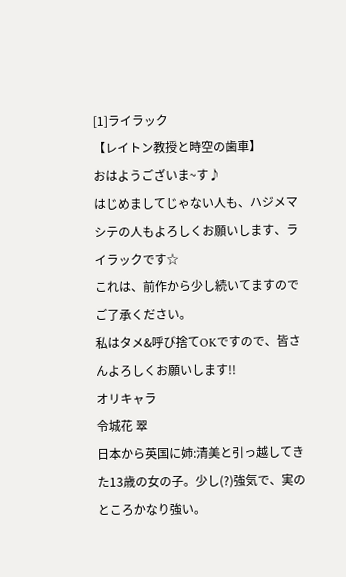[1]ライラック
【レイトン教授と時空の歯車】
おはようございま~す♪
はじめましてじゃない人も、ハジメマシテの人もよろしくお願いします、ライラックです☆
これは、前作から少し続いてますのでご了承ください。
私はタメ&呼び捨てOKですので、皆さんよろしくお願いします!!
オリキャラ
令城花 翠
日本から英国に姉:清美と引っ越してきた13歳の女の子。少し(?)強気で、実のところかなり強い。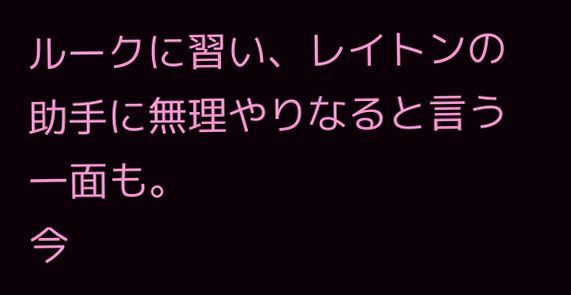ルークに習い、レイトンの助手に無理やりなると言う一面も。
今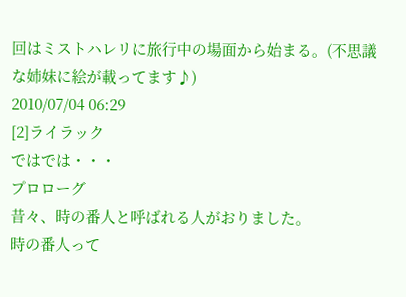回はミストハレリに旅行中の場面から始まる。(不思議な姉妹に絵が載ってます♪)
2010/07/04 06:29
[2]ライラック
ではでは・・・
プロローグ
昔々、時の番人と呼ばれる人がおりました。
時の番人って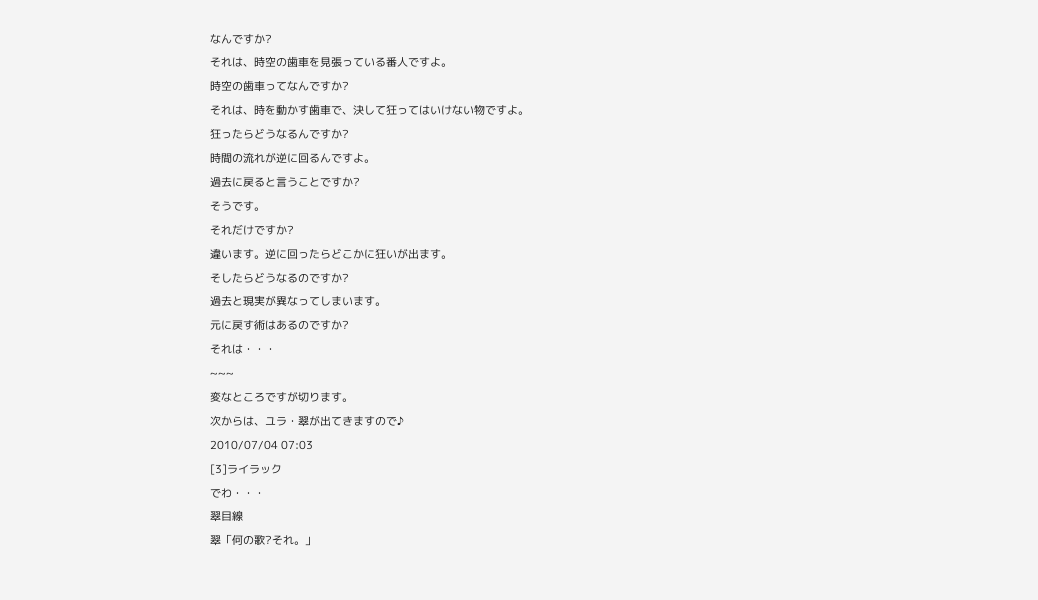なんですか?
それは、時空の歯車を見張っている番人ですよ。
時空の歯車ってなんですか?
それは、時を動かす歯車で、決して狂ってはいけない物ですよ。
狂ったらどうなるんですか?
時間の流れが逆に回るんですよ。
過去に戻ると言うことですか?
そうです。
それだけですか?
違います。逆に回ったらどこかに狂いが出ます。
そしたらどうなるのですか?
過去と現実が異なってしまいます。
元に戻す術はあるのですか?
それは・・・
~~~
変なところですが切ります。
次からは、ユラ・翠が出てきますので♪
2010/07/04 07:03
[3]ライラック
でわ・・・
翠目線
翠「何の歌?それ。」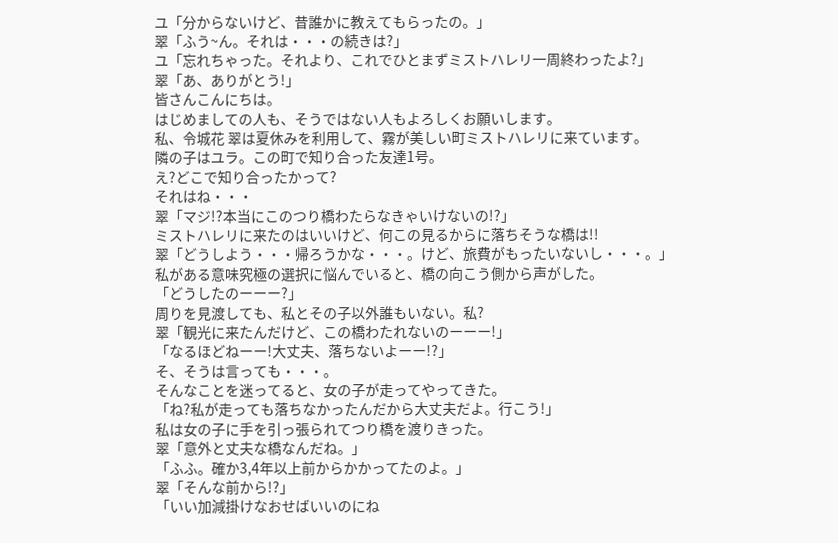ユ「分からないけど、昔誰かに教えてもらったの。」
翠「ふう~ん。それは・・・の続きは?」
ユ「忘れちゃった。それより、これでひとまずミストハレリ一周終わったよ?」
翠「あ、ありがとう!」
皆さんこんにちは。
はじめましての人も、そうではない人もよろしくお願いします。
私、令城花 翠は夏休みを利用して、霧が美しい町ミストハレリに来ています。
隣の子はユラ。この町で知り合った友達1号。
え?どこで知り合ったかって?
それはね・・・
翠「マジ!?本当にこのつり橋わたらなきゃいけないの!?」
ミストハレリに来たのはいいけど、何この見るからに落ちそうな橋は!!
翠「どうしよう・・・帰ろうかな・・・。けど、旅費がもったいないし・・・。」
私がある意味究極の選択に悩んでいると、橋の向こう側から声がした。
「どうしたのーーー?」
周りを見渡しても、私とその子以外誰もいない。私?
翠「観光に来たんだけど、この橋わたれないのーーー!」
「なるほどねーー!大丈夫、落ちないよーー!?」
そ、そうは言っても・・・。
そんなことを迷ってると、女の子が走ってやってきた。
「ね?私が走っても落ちなかったんだから大丈夫だよ。行こう!」
私は女の子に手を引っ張られてつり橋を渡りきった。
翠「意外と丈夫な橋なんだね。」
「ふふ。確か3,4年以上前からかかってたのよ。」
翠「そんな前から!?」
「いい加減掛けなおせばいいのにね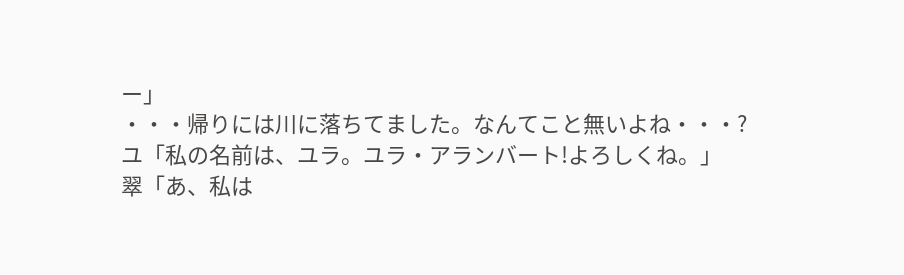ー」
・・・帰りには川に落ちてました。なんてこと無いよね・・・?
ユ「私の名前は、ユラ。ユラ・アランバート!よろしくね。」
翠「あ、私は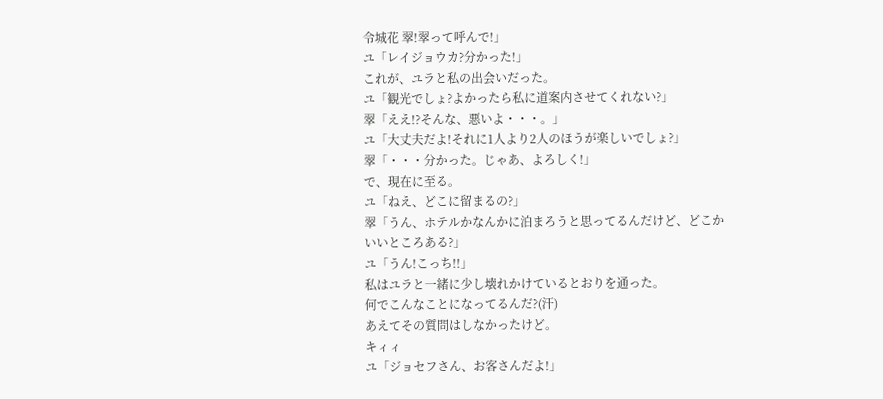令城花 翠!翠って呼んで!」
ユ「レイジョウカ?分かった!」
これが、ユラと私の出会いだった。
ユ「観光でしょ?よかったら私に道案内させてくれない?」
翠「ええ!?そんな、悪いよ・・・。」
ユ「大丈夫だよ!それに1人より2人のほうが楽しいでしょ?」
翠「・・・分かった。じゃあ、よろしく!」
で、現在に至る。
ユ「ねえ、どこに留まるの?」
翠「うん、ホテルかなんかに泊まろうと思ってるんだけど、どこかいいところある?」
ユ「うん!こっち!!」
私はユラと一緒に少し壊れかけているとおりを通った。
何でこんなことになってるんだ?(汗)
あえてその質問はしなかったけど。
キィィ
ユ「ジョセフさん、お客さんだよ!」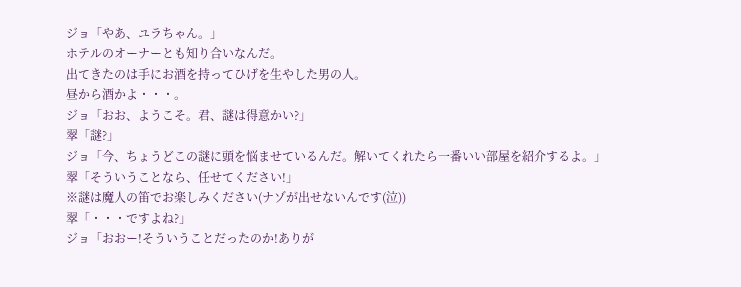ジョ「やあ、ユラちゃん。」
ホテルのオーナーとも知り合いなんだ。
出てきたのは手にお酒を持ってひげを生やした男の人。
昼から酒かよ・・・。
ジョ「おお、ようこそ。君、謎は得意かい?」
翠「謎?」
ジョ「今、ちょうどこの謎に頭を悩ませているんだ。解いてくれたら一番いい部屋を紹介するよ。」
翠「そういうことなら、任せてください!」
※謎は魔人の笛でお楽しみください(ナゾが出せないんです(泣))
翠「・・・ですよね?」
ジョ「おおー!そういうことだったのか!ありが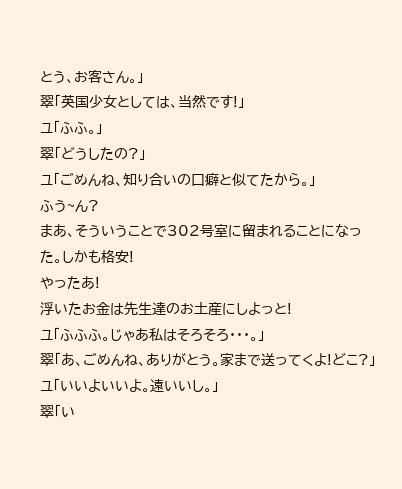とう、お客さん。」
翠「英国少女としては、当然です!」
ユ「ふふ。」
翠「どうしたの?」
ユ「ごめんね、知り合いの口癖と似てたから。」
ふう~ん?
まあ、そういうことで302号室に留まれることになった。しかも格安!
やったあ!
浮いたお金は先生達のお土産にしよっと!
ユ「ふふふ。じゃあ私はそろそろ・・・。」
翠「あ、ごめんね、ありがとう。家まで送ってくよ!どこ?」
ユ「いいよいいよ。遠いいし。」
翠「い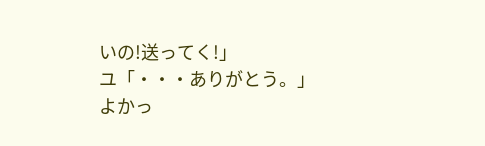いの!送ってく!」
ユ「・・・ありがとう。」
よかっ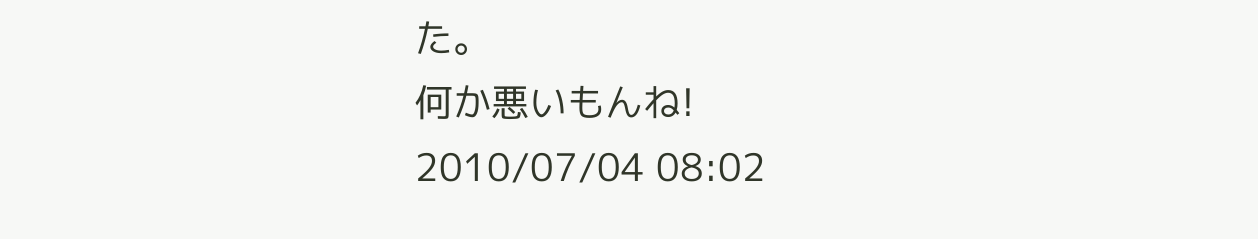た。
何か悪いもんね!
2010/07/04 08:02